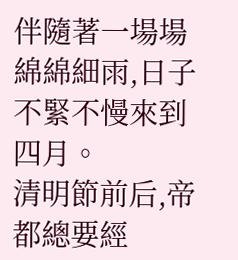伴隨著一場場綿綿細雨,日子不緊不慢來到四月。
清明節前后,帝都總要經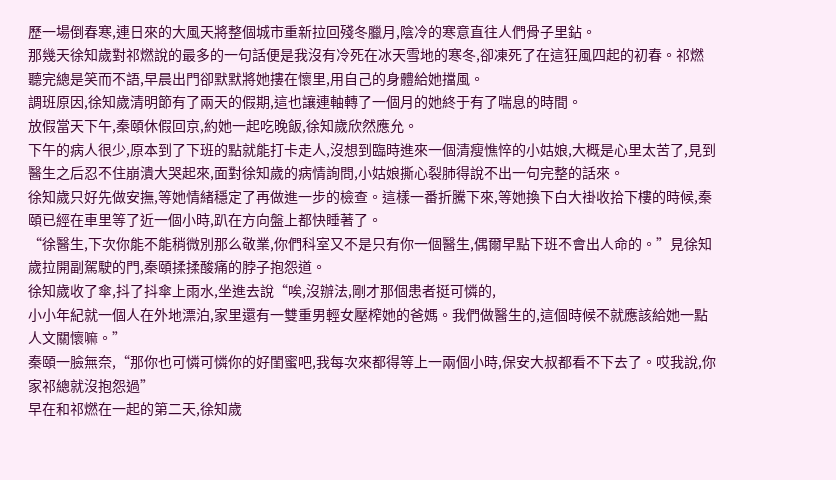歷一場倒春寒,連日來的大風天將整個城市重新拉回殘冬臘月,陰冷的寒意直往人們骨子里鉆。
那幾天徐知歲對祁燃說的最多的一句話便是我沒有冷死在冰天雪地的寒冬,卻凍死了在這狂風四起的初春。祁燃聽完總是笑而不語,早晨出門卻默默將她摟在懷里,用自己的身體給她擋風。
調班原因,徐知歲清明節有了兩天的假期,這也讓連軸轉了一個月的她終于有了喘息的時間。
放假當天下午,秦頤休假回京,約她一起吃晚飯,徐知歲欣然應允。
下午的病人很少,原本到了下班的點就能打卡走人,沒想到臨時進來一個清瘦憔悴的小姑娘,大概是心里太苦了,見到醫生之后忍不住崩潰大哭起來,面對徐知歲的病情詢問,小姑娘撕心裂肺得說不出一句完整的話來。
徐知歲只好先做安撫,等她情緒穩定了再做進一步的檢查。這樣一番折騰下來,等她換下白大褂收拾下樓的時候,秦頤已經在車里等了近一個小時,趴在方向盤上都快睡著了。
“徐醫生,下次你能不能稍微別那么敬業,你們科室又不是只有你一個醫生,偶爾早點下班不會出人命的。”見徐知歲拉開副駕駛的門,秦頤揉揉酸痛的脖子抱怨道。
徐知歲收了傘,抖了抖傘上雨水,坐進去說“唉,沒辦法,剛才那個患者挺可憐的,
小小年紀就一個人在外地漂泊,家里還有一雙重男輕女壓榨她的爸媽。我們做醫生的,這個時候不就應該給她一點人文關懷嘛。”
秦頤一臉無奈,“那你也可憐可憐你的好閨蜜吧,我每次來都得等上一兩個小時,保安大叔都看不下去了。哎我說,你家祁總就沒抱怨過”
早在和祁燃在一起的第二天,徐知歲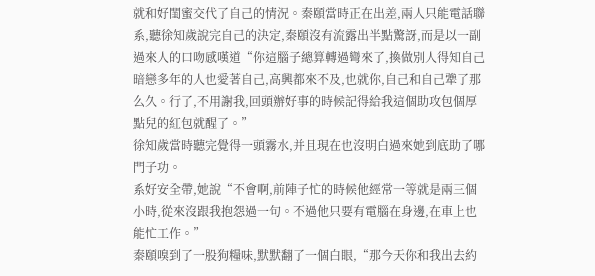就和好閨蜜交代了自己的情況。秦頤當時正在出差,兩人只能電話聯系,聽徐知歲說完自己的決定,秦頤沒有流露出半點驚訝,而是以一副過來人的口吻感嘆道“你這腦子總算轉過彎來了,換做別人得知自己暗戀多年的人也愛著自己,高興都來不及,也就你,自己和自己犟了那么久。行了,不用謝我,回頭辦好事的時候記得給我這個助攻包個厚點兒的紅包就醒了。”
徐知歲當時聽完覺得一頭霧水,并且現在也沒明白過來她到底助了哪門子功。
系好安全帶,她說“不會啊,前陣子忙的時候他經常一等就是兩三個小時,從來沒跟我抱怨過一句。不過他只要有電腦在身邊,在車上也能忙工作。”
秦頤嗅到了一股狗糧味,默默翻了一個白眼,“那今天你和我出去約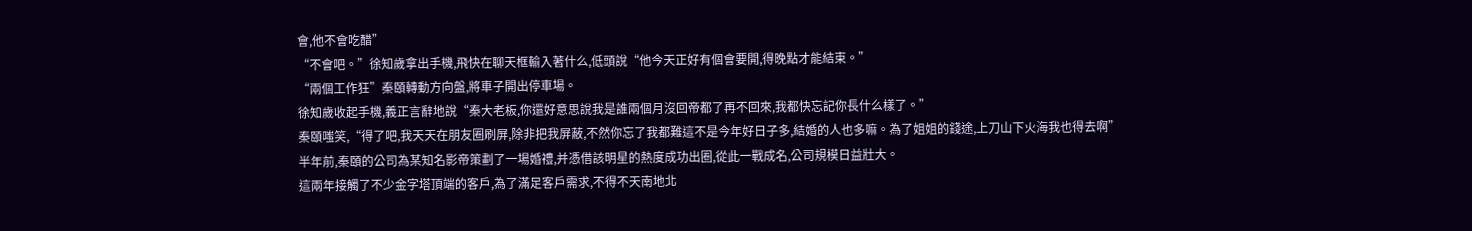會,他不會吃醋”
“不會吧。”徐知歲拿出手機,飛快在聊天框輸入著什么,低頭說“他今天正好有個會要開,得晚點才能結束。”
“兩個工作狂”秦頤轉動方向盤,將車子開出停車場。
徐知歲收起手機,義正言辭地說“秦大老板,你還好意思說我是誰兩個月沒回帝都了再不回來,我都快忘記你長什么樣了。”
秦頤嗤笑,“得了吧,我天天在朋友圈刷屏,除非把我屏蔽,不然你忘了我都難這不是今年好日子多,結婚的人也多嘛。為了姐姐的錢途,上刀山下火海我也得去啊”
半年前,秦頤的公司為某知名影帝策劃了一場婚禮,并憑借該明星的熱度成功出圈,從此一戰成名,公司規模日益壯大。
這兩年接觸了不少金字塔頂端的客戶,為了滿足客戶需求,不得不天南地北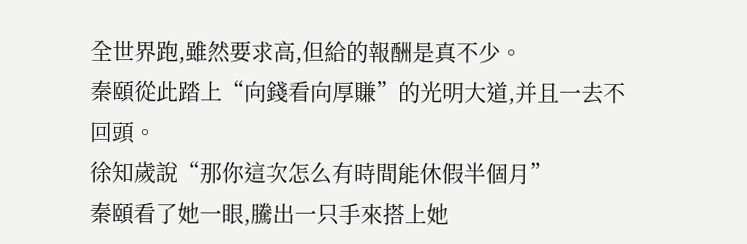全世界跑,雖然要求高,但給的報酬是真不少。
秦頤從此踏上“向錢看向厚賺”的光明大道,并且一去不回頭。
徐知歲說“那你這次怎么有時間能休假半個月”
秦頤看了她一眼,騰出一只手來搭上她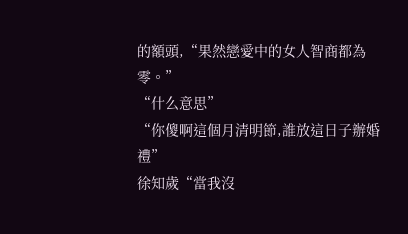的額頭,“果然戀愛中的女人智商都為零。”
“什么意思”
“你傻啊這個月清明節,誰放這日子辦婚禮”
徐知歲“當我沒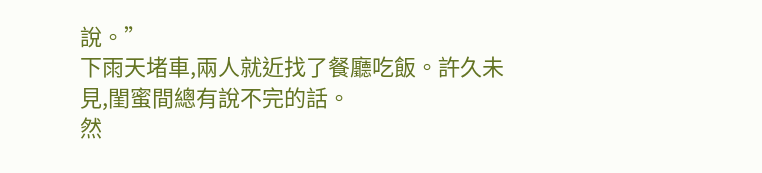說。”
下雨天堵車,兩人就近找了餐廳吃飯。許久未見,閨蜜間總有說不完的話。
然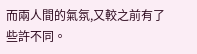而兩人間的氣氛,又較之前有了些許不同。